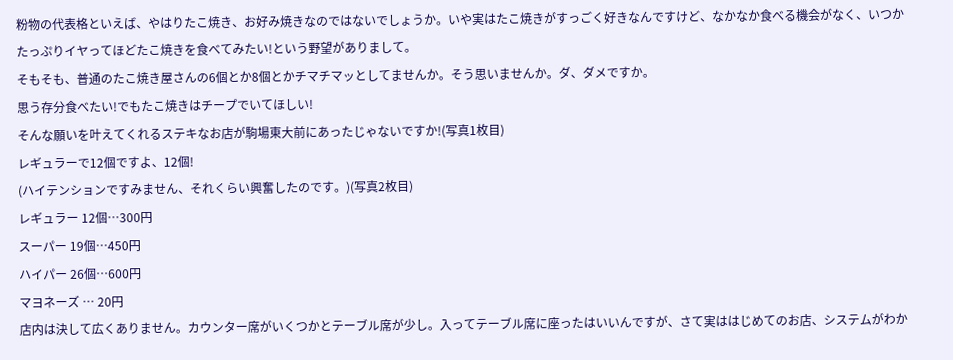粉物の代表格といえば、やはりたこ焼き、お好み焼きなのではないでしょうか。いや実はたこ焼きがすっごく好きなんですけど、なかなか食べる機会がなく、いつかたっぷりイヤってほどたこ焼きを食べてみたい!という野望がありまして。
そもそも、普通のたこ焼き屋さんの6個とか8個とかチマチマッとしてませんか。そう思いませんか。ダ、ダメですか。
思う存分食べたい!でもたこ焼きはチープでいてほしい!
そんな願いを叶えてくれるステキなお店が駒場東大前にあったじゃないですか!(写真1枚目)
レギュラーで12個ですよ、12個!
(ハイテンションですみません、それくらい興奮したのです。)(写真2枚目)
レギュラー 12個…300円
スーパー 19個…450円
ハイパー 26個…600円
マヨネーズ … 20円
店内は決して広くありません。カウンター席がいくつかとテーブル席が少し。入ってテーブル席に座ったはいいんですが、さて実ははじめてのお店、システムがわか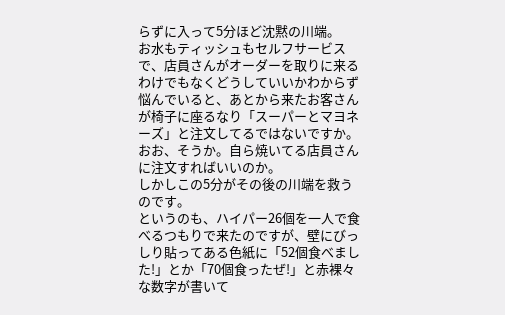らずに入って5分ほど沈黙の川端。
お水もティッシュもセルフサービスで、店員さんがオーダーを取りに来るわけでもなくどうしていいかわからず悩んでいると、あとから来たお客さんが椅子に座るなり「スーパーとマヨネーズ」と注文してるではないですか。
おお、そうか。自ら焼いてる店員さんに注文すればいいのか。
しかしこの5分がその後の川端を救うのです。
というのも、ハイパー26個を一人で食べるつもりで来たのですが、壁にびっしり貼ってある色紙に「52個食べました!」とか「70個食ったぜ!」と赤裸々な数字が書いて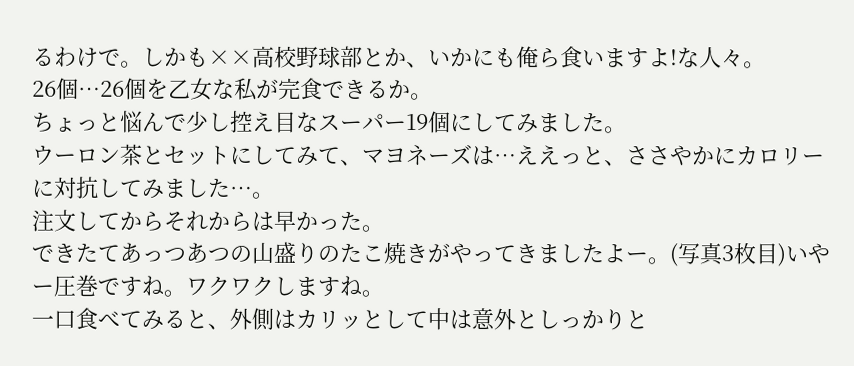るわけで。しかも××高校野球部とか、いかにも俺ら食いますよ!な人々。
26個…26個を乙女な私が完食できるか。
ちょっと悩んで少し控え目なスーパー19個にしてみました。
ウーロン茶とセットにしてみて、マヨネーズは…ええっと、ささやかにカロリーに対抗してみました…。
注文してからそれからは早かった。
できたてあっつあつの山盛りのたこ焼きがやってきましたよー。(写真3枚目)いやー圧巻ですね。ワクワクしますね。
一口食べてみると、外側はカリッとして中は意外としっかりと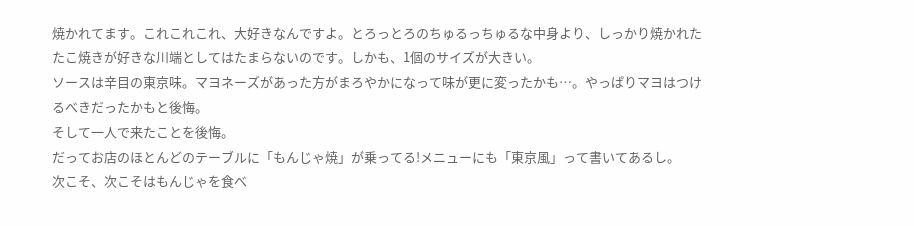焼かれてます。これこれこれ、大好きなんですよ。とろっとろのちゅるっちゅるな中身より、しっかり焼かれたたこ焼きが好きな川端としてはたまらないのです。しかも、1個のサイズが大きい。
ソースは辛目の東京味。マヨネーズがあった方がまろやかになって味が更に変ったかも…。やっぱりマヨはつけるべきだったかもと後悔。
そして一人で来たことを後悔。
だってお店のほとんどのテーブルに「もんじゃ焼」が乗ってる!メニューにも「東京風」って書いてあるし。
次こそ、次こそはもんじゃを食べ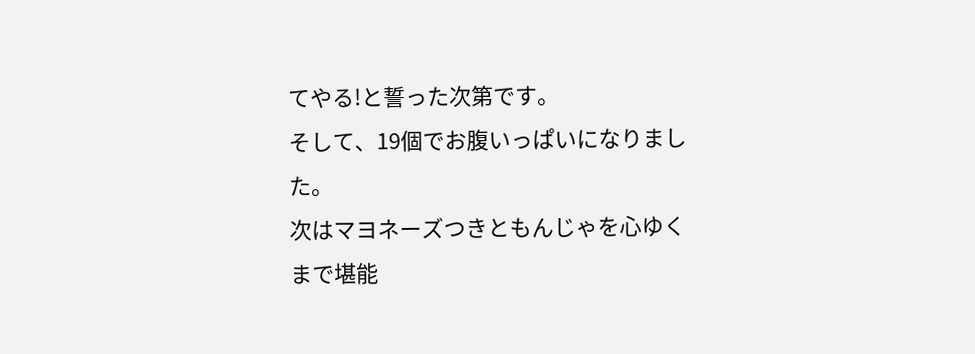てやる!と誓った次第です。
そして、19個でお腹いっぱいになりました。
次はマヨネーズつきともんじゃを心ゆくまで堪能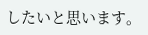したいと思います。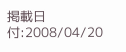掲載日付:2008/04/20